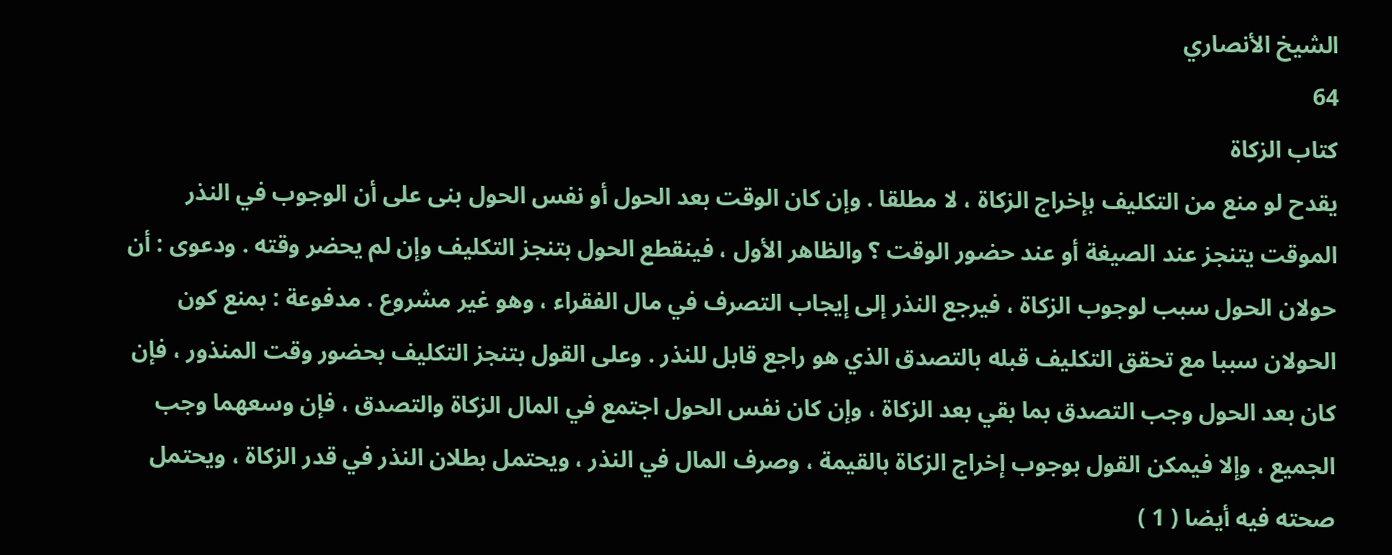الشيخ الأنصاري
64
كتاب الزكاة
يقدح لو منع من التكليف بإخراج الزكاة ، لا مطلقا . وإن كان الوقت بعد الحول أو نفس الحول بنى على أن الوجوب في النذر الموقت يتنجز عند الصيغة أو عند حضور الوقت ؟ والظاهر الأول ، فينقطع الحول بتنجز التكليف وإن لم يحضر وقته . ودعوى : أن حولان الحول سبب لوجوب الزكاة ، فيرجع النذر إلى إيجاب التصرف في مال الفقراء ، وهو غير مشروع . مدفوعة : بمنع كون الحولان سببا مع تحقق التكليف قبله بالتصدق الذي هو راجع قابل للنذر . وعلى القول بتنجز التكليف بحضور وقت المنذور ، فإن كان بعد الحول وجب التصدق بما بقي بعد الزكاة ، وإن كان نفس الحول اجتمع في المال الزكاة والتصدق ، فإن وسعهما وجب الجميع ، وإلا فيمكن القول بوجوب إخراج الزكاة بالقيمة ، وصرف المال في النذر ، ويحتمل بطلان النذر في قدر الزكاة ، ويحتمل صحته فيه أيضا ( 1 )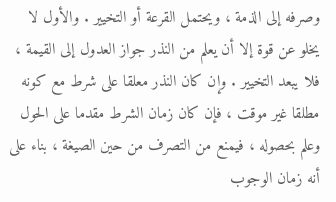وصرفه إلى الذمة ، ويحتمل القرعة أو التخيير . والأول لا يخلو عن قوة إلا أن يعلم من النذر جواز العدول إلى القيمة ، فلا يبعد التخيير . وإن كان النذر معلقا على شرط مع كونه مطلقا غير موقت ، فإن كان زمان الشرط مقدما على الحول وعلم بحصوله ، فيمنع من التصرف من حين الصيغة ، بناء على أنه زمان الوجوب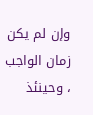وإن لم يكن زمان الواجب ، وحينئذ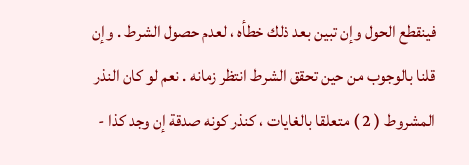فينقطع الحول وإن تبين بعد ذلك خطأه ، لعدم حصول الشرط . وإن قلنا بالوجوب من حين تحقق الشرط انتظر زمانه . نعم لو كان النذر المشروط ( 2 ) متعلقا بالغايات ، كنذر كونه صدقة إن وجد كذا -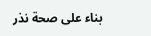بناء على صحة نذر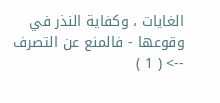الغايات ، وكفاية النذر في وقوعها - فالمنع عن التصرف
--> ( 1 )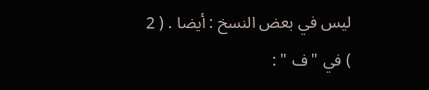ليس في بعض النسخ : أيضا . ( 2 ) في " ف " :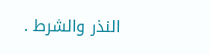النذر والشرط .